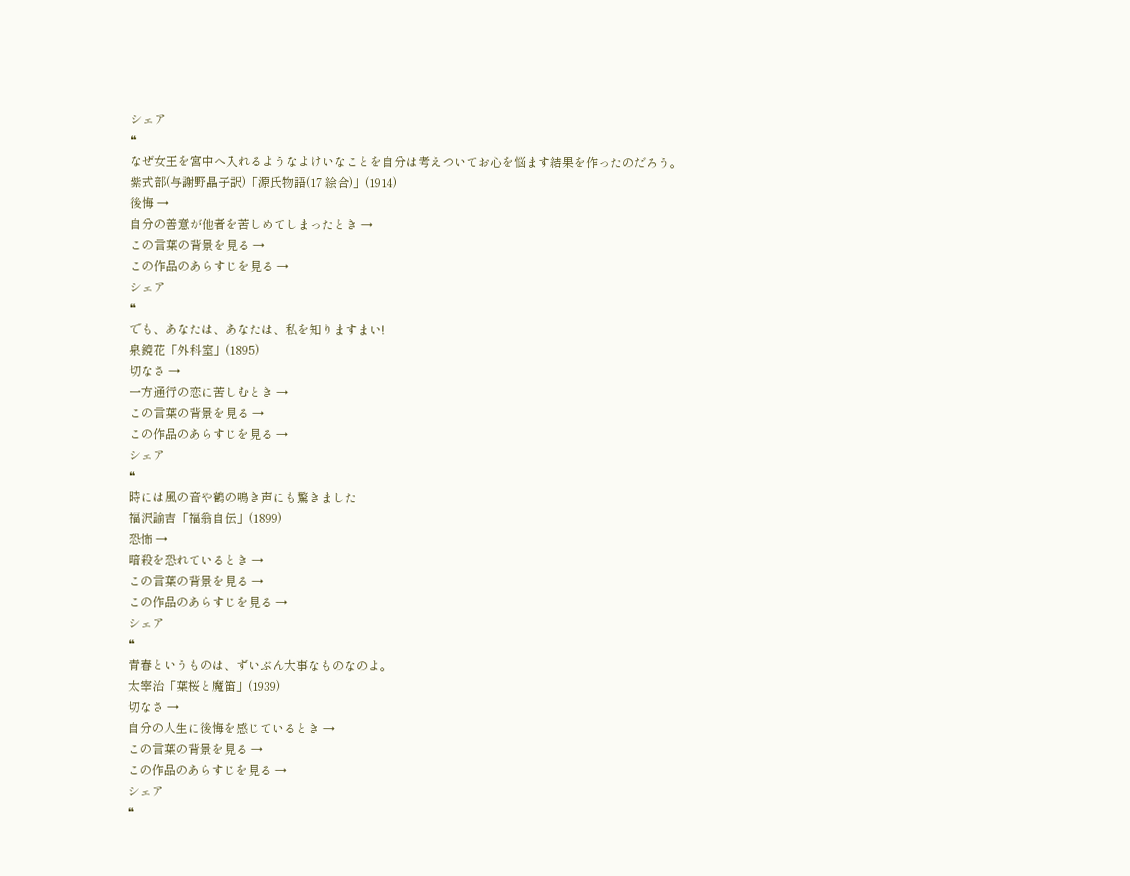シェア
❝
なぜ女王を宮中へ入れるようなよけいなことを自分は考えついてお心を悩ます結果を作ったのだろう。
紫式部(与謝野晶子訳)「源氏物語(17 絵合)」(1914)
後悔 →
自分の善意が他者を苦しめてしまったとき →
この言葉の背景を見る →
この作品のあらすじを見る →
シェア
❝
でも、あなたは、あなたは、私を知りますまい!
泉鏡花「外科室」(1895)
切なさ →
一方通行の恋に苦しむとき →
この言葉の背景を見る →
この作品のあらすじを見る →
シェア
❝
時には風の音や鶴の鳴き声にも驚きました
福沢諭吉「福翁自伝」(1899)
恐怖 →
暗殺を恐れているとき →
この言葉の背景を見る →
この作品のあらすじを見る →
シェア
❝
青春というものは、ずいぶん大事なものなのよ。
太宰治「葉桜と魔笛」(1939)
切なさ →
自分の人生に後悔を感じているとき →
この言葉の背景を見る →
この作品のあらすじを見る →
シェア
❝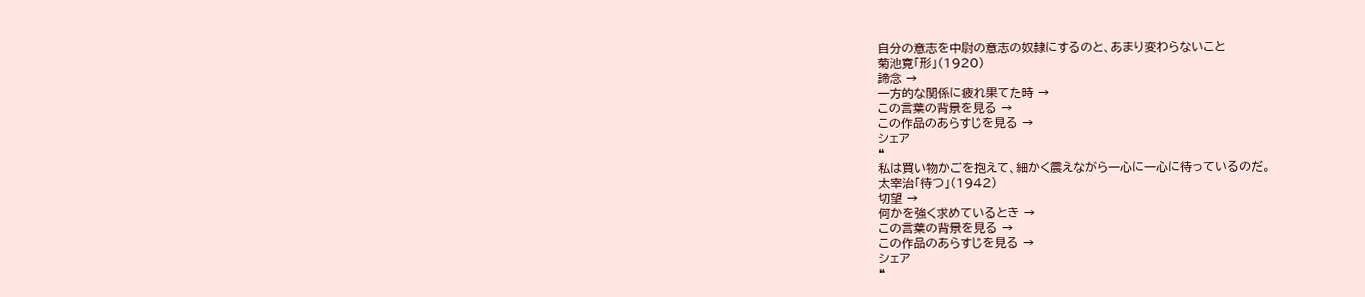自分の意志を中尉の意志の奴隷にするのと、あまり変わらないこと
菊池寛「形」(1920)
諦念 →
一方的な関係に疲れ果てた時 →
この言葉の背景を見る →
この作品のあらすじを見る →
シェア
❝
私は買い物かごを抱えて、細かく震えながら一心に一心に待っているのだ。
太宰治「待つ」(1942)
切望 →
何かを強く求めているとき →
この言葉の背景を見る →
この作品のあらすじを見る →
シェア
❝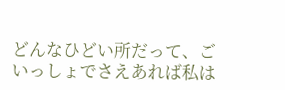どんなひどい所だって、ごいっしょでさえあれば私は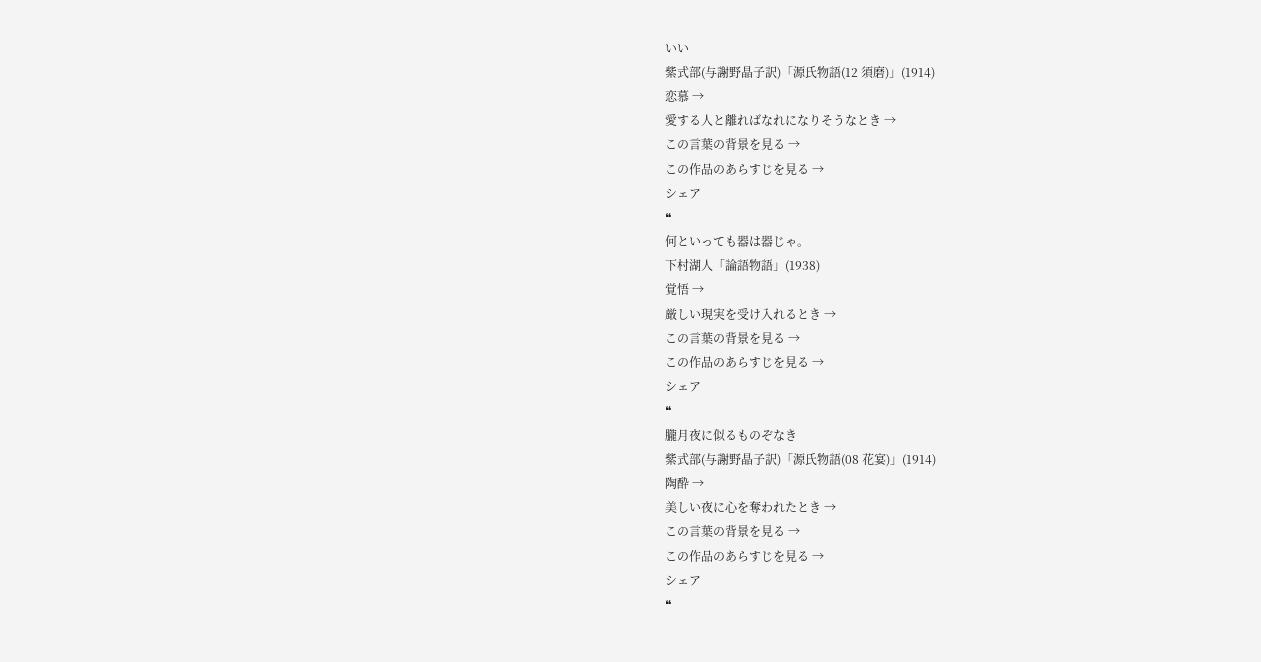いい
紫式部(与謝野晶子訳)「源氏物語(12 須磨)」(1914)
恋慕 →
愛する人と離ればなれになりそうなとき →
この言葉の背景を見る →
この作品のあらすじを見る →
シェア
❝
何といっても器は器じゃ。
下村湖人「論語物語」(1938)
覚悟 →
厳しい現実を受け入れるとき →
この言葉の背景を見る →
この作品のあらすじを見る →
シェア
❝
朧月夜に似るものぞなき
紫式部(与謝野晶子訳)「源氏物語(08 花宴)」(1914)
陶酔 →
美しい夜に心を奪われたとき →
この言葉の背景を見る →
この作品のあらすじを見る →
シェア
❝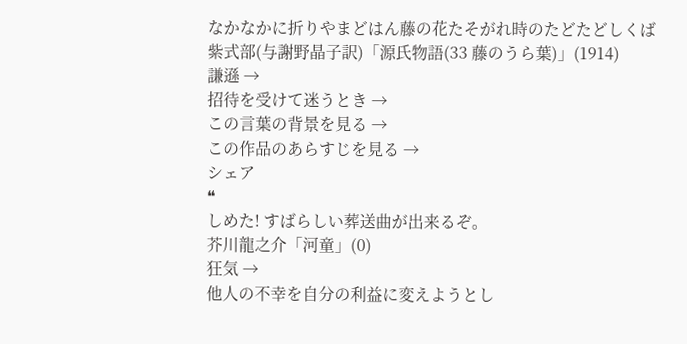なかなかに折りやまどはん藤の花たそがれ時のたどたどしくば
紫式部(与謝野晶子訳)「源氏物語(33 藤のうら葉)」(1914)
謙遜 →
招待を受けて迷うとき →
この言葉の背景を見る →
この作品のあらすじを見る →
シェア
❝
しめた! すばらしい葬送曲が出来るぞ。
芥川龍之介「河童」(0)
狂気 →
他人の不幸を自分の利益に変えようとし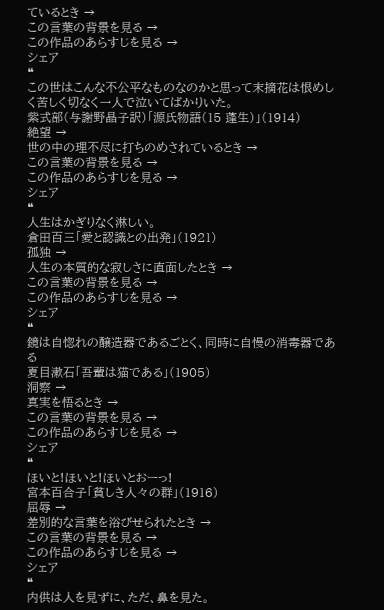ているとき →
この言葉の背景を見る →
この作品のあらすじを見る →
シェア
❝
この世はこんな不公平なものなのかと思って末摘花は恨めしく苦しく切なく一人で泣いてばかりいた。
紫式部(与謝野晶子訳)「源氏物語(15 蓬生)」(1914)
絶望 →
世の中の理不尽に打ちのめされているとき →
この言葉の背景を見る →
この作品のあらすじを見る →
シェア
❝
人生はかぎりなく淋しい。
倉田百三「愛と認識との出発」(1921)
孤独 →
人生の本質的な寂しさに直面したとき →
この言葉の背景を見る →
この作品のあらすじを見る →
シェア
❝
鏡は自惚れの醸造器であるごとく、同時に自慢の消毒器である
夏目漱石「吾輩は猫である」(1905)
洞察 →
真実を悟るとき →
この言葉の背景を見る →
この作品のあらすじを見る →
シェア
❝
ほいと!ほいと!ほいとおーっ!
宮本百合子「貧しき人々の群」(1916)
屈辱 →
差別的な言葉を浴びせられたとき →
この言葉の背景を見る →
この作品のあらすじを見る →
シェア
❝
内供は人を見ずに、ただ、鼻を見た。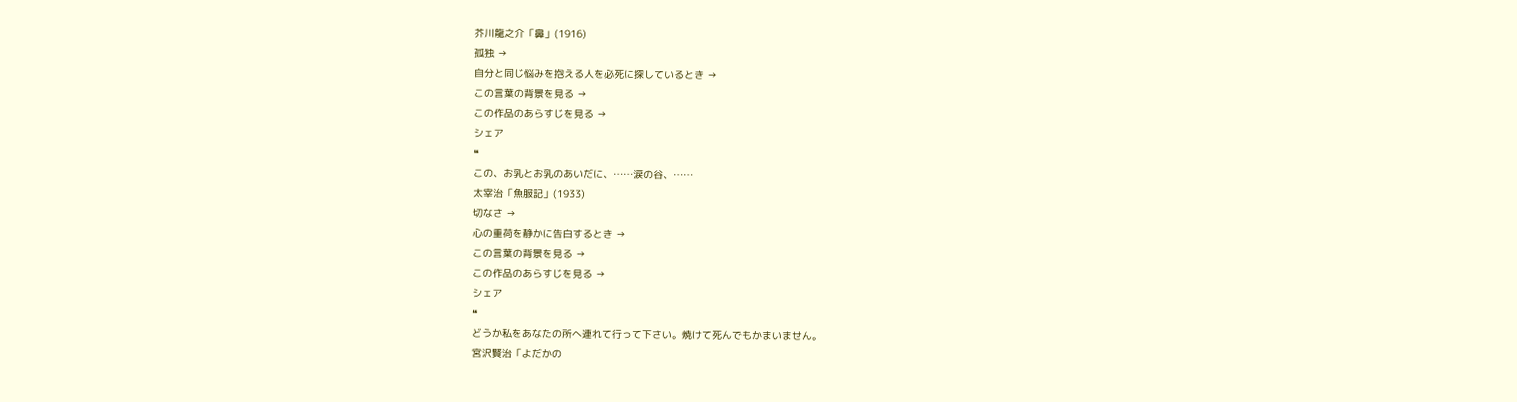芥川龍之介「鼻」(1916)
孤独 →
自分と同じ悩みを抱える人を必死に探しているとき →
この言葉の背景を見る →
この作品のあらすじを見る →
シェア
❝
この、お乳とお乳のあいだに、……涙の谷、……
太宰治「魚服記」(1933)
切なさ →
心の重荷を静かに告白するとき →
この言葉の背景を見る →
この作品のあらすじを見る →
シェア
❝
どうか私をあなたの所へ連れて行って下さい。焼けて死んでもかまいません。
宮沢賢治「よだかの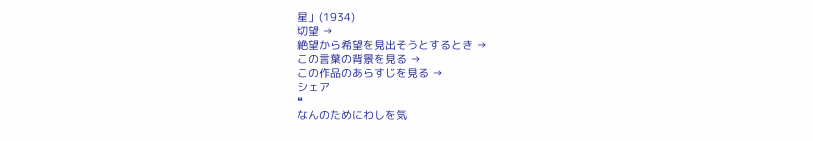星」(1934)
切望 →
絶望から希望を見出そうとするとき →
この言葉の背景を見る →
この作品のあらすじを見る →
シェア
❝
なんのためにわしを気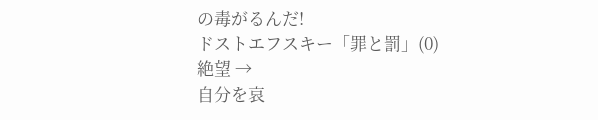の毒がるんだ!
ドストエフスキー「罪と罰」(0)
絶望 →
自分を哀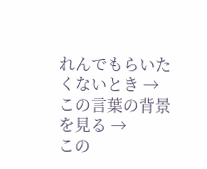れんでもらいたくないとき →
この言葉の背景を見る →
この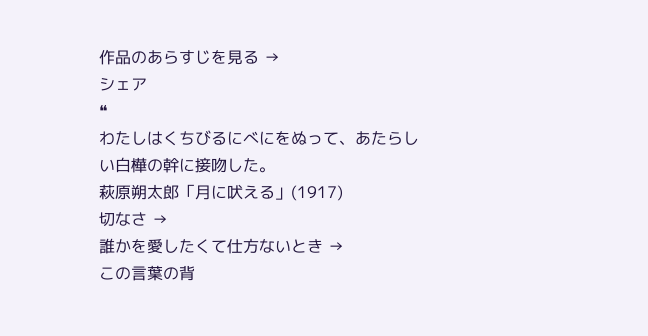作品のあらすじを見る →
シェア
❝
わたしはくちびるにべにをぬって、あたらしい白樺の幹に接吻した。
萩原朔太郎「月に吠える」(1917)
切なさ →
誰かを愛したくて仕方ないとき →
この言葉の背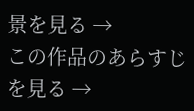景を見る →
この作品のあらすじを見る →